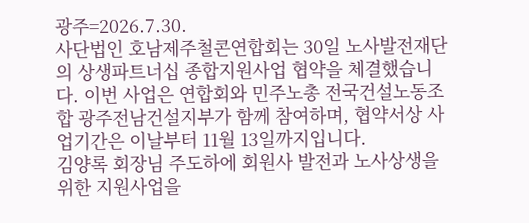광주=2026.7.30.
사단법인 호남제주철콘연합회는 30일 노사발전재단의 상생파트너십 종합지원사업 협약을 체결했습니다. 이번 사업은 연합회와 민주노총 전국건설노동조합 광주전남건설지부가 함께 참여하며, 협약서상 사업기간은 이날부터 11월 13일까지입니다.
김양록 회장님 주도하에 회원사 발전과 노사상생을 위한 지원사업을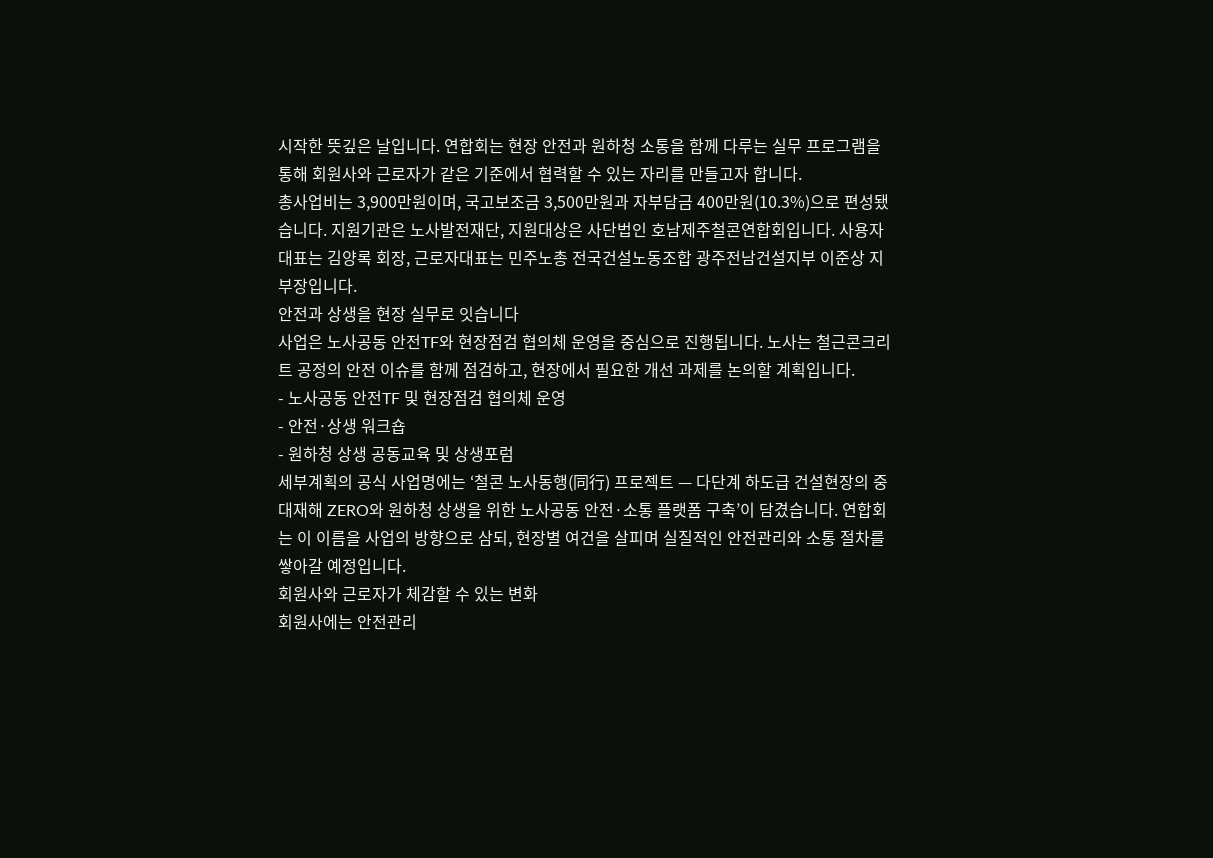시작한 뜻깊은 날입니다. 연합회는 현장 안전과 원하청 소통을 함께 다루는 실무 프로그램을 통해 회원사와 근로자가 같은 기준에서 협력할 수 있는 자리를 만들고자 합니다.
총사업비는 3,900만원이며, 국고보조금 3,500만원과 자부담금 400만원(10.3%)으로 편성됐습니다. 지원기관은 노사발전재단, 지원대상은 사단법인 호남제주철콘연합회입니다. 사용자대표는 김양록 회장, 근로자대표는 민주노총 전국건설노동조합 광주전남건설지부 이준상 지부장입니다.
안전과 상생을 현장 실무로 잇습니다
사업은 노사공동 안전TF와 현장점검 협의체 운영을 중심으로 진행됩니다. 노사는 철근콘크리트 공정의 안전 이슈를 함께 점검하고, 현장에서 필요한 개선 과제를 논의할 계획입니다.
- 노사공동 안전TF 및 현장점검 협의체 운영
- 안전·상생 워크숍
- 원하청 상생 공동교육 및 상생포럼
세부계획의 공식 사업명에는 ‘철콘 노사동행(同行) 프로젝트 — 다단계 하도급 건설현장의 중대재해 ZERO와 원하청 상생을 위한 노사공동 안전·소통 플랫폼 구축’이 담겼습니다. 연합회는 이 이름을 사업의 방향으로 삼되, 현장별 여건을 살피며 실질적인 안전관리와 소통 절차를 쌓아갈 예정입니다.
회원사와 근로자가 체감할 수 있는 변화
회원사에는 안전관리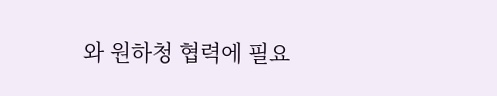와 원하청 협력에 필요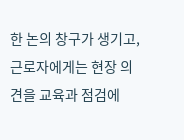한 논의 창구가 생기고, 근로자에게는 현장 의견을 교육과 점검에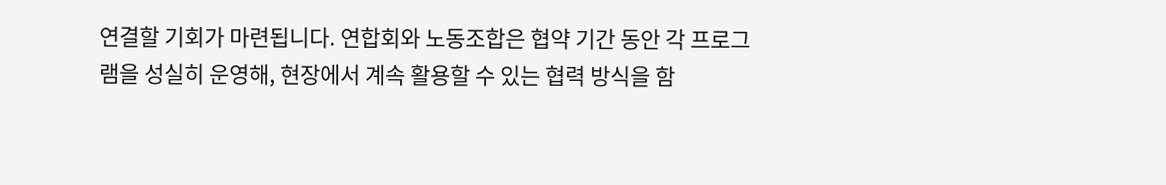연결할 기회가 마련됩니다. 연합회와 노동조합은 협약 기간 동안 각 프로그램을 성실히 운영해, 현장에서 계속 활용할 수 있는 협력 방식을 함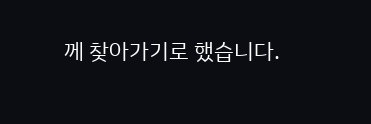께 찾아가기로 했습니다.